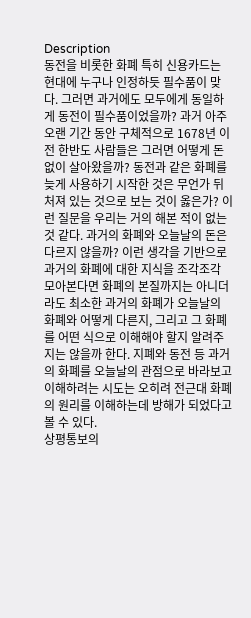Description
동전을 비롯한 화폐 특히 신용카드는 현대에 누구나 인정하듯 필수품이 맞다. 그러면 과거에도 모두에게 동일하게 동전이 필수품이었을까? 과거 아주 오랜 기간 동안 구체적으로 1678년 이전 한반도 사람들은 그러면 어떻게 돈 없이 살아왔을까? 동전과 같은 화폐를 늦게 사용하기 시작한 것은 무언가 뒤처져 있는 것으로 보는 것이 옳은가? 이런 질문을 우리는 거의 해본 적이 없는 것 같다. 과거의 화폐와 오늘날의 돈은 다르지 않을까? 이런 생각을 기반으로 과거의 화폐에 대한 지식을 조각조각 모아본다면 화폐의 본질까지는 아니더라도 최소한 과거의 화폐가 오늘날의 화폐와 어떻게 다른지, 그리고 그 화폐를 어떤 식으로 이해해야 할지 알려주지는 않을까 한다. 지폐와 동전 등 과거의 화폐를 오늘날의 관점으로 바라보고 이해하려는 시도는 오히려 전근대 화폐의 원리를 이해하는데 방해가 되었다고 볼 수 있다.
상평통보의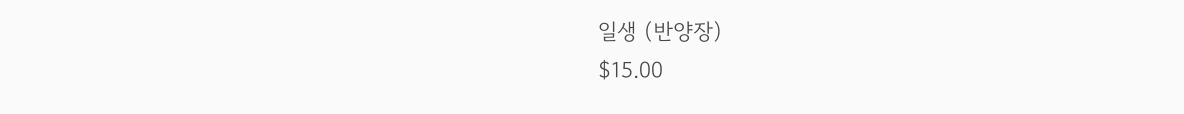일생 (반양장)
$15.00